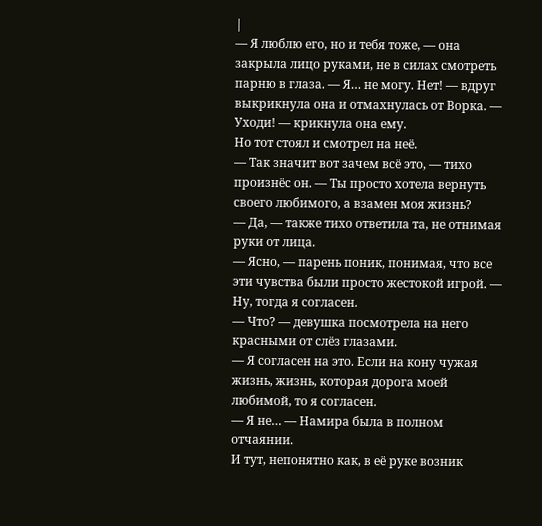|
— Я люблю его, но и тебя тоже, — она закрыла лицо руками, не в силах смотреть парню в глаза. — Я… не могу. Нет! — вдруг выкрикнула она и отмахнулась от Ворка. — Уходи! — крикнула она ему.
Но тот стоял и смотрел на неё.
— Так значит вот зачем всё это, — тихо произнёс он. — Ты просто хотела вернуть своего любимого, а взамен моя жизнь?
— Да, — также тихо ответила та, не отнимая руки от лица.
— Ясно, — парень поник, понимая, что все эти чувства были просто жестокой игрой. — Ну, тогда я согласен.
— Что? — девушка посмотрела на него красными от слёз глазами.
— Я согласен на это. Если на кону чужая жизнь, жизнь, которая дорога моей любимой, то я согласен.
— Я не… — Намира была в полном отчаянии.
И тут, непонятно как, в её руке возник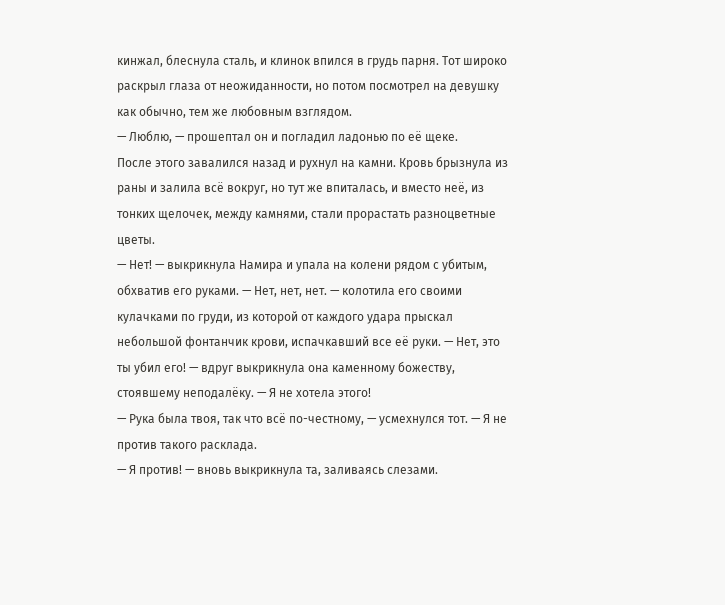кинжал, блеснула сталь, и клинок впился в грудь парня. Тот широко раскрыл глаза от неожиданности, но потом посмотрел на девушку как обычно, тем же любовным взглядом.
— Люблю, — прошептал он и погладил ладонью по её щеке.
После этого завалился назад и рухнул на камни. Кровь брызнула из раны и залила всё вокруг, но тут же впиталась, и вместо неё, из тонких щелочек, между камнями, стали прорастать разноцветные цветы.
— Нет! — выкрикнула Намира и упала на колени рядом с убитым, обхватив его руками. — Нет, нет, нет. — колотила его своими кулачками по груди, из которой от каждого удара прыскал небольшой фонтанчик крови, испачкавший все её руки. — Нет, это ты убил его! — вдруг выкрикнула она каменному божеству, стоявшему неподалёку. — Я не хотела этого!
— Рука была твоя, так что всё по-честному, — усмехнулся тот. — Я не против такого расклада.
— Я против! — вновь выкрикнула та, заливаясь слезами.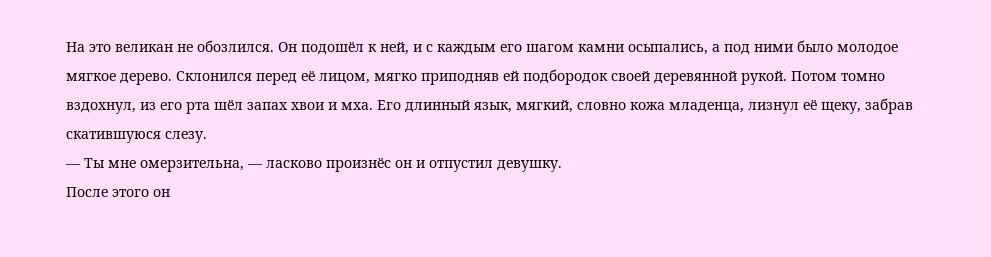На это великан не обозлился. Он подошёл к ней, и с каждым его шагом камни осыпались, а под ними было молодое мягкое дерево. Склонился перед её лицом, мягко приподняв ей подбородок своей деревянной рукой. Потом томно вздохнул, из его рта шёл запах хвои и мха. Его длинный язык, мягкий, словно кожа младенца, лизнул её щеку, забрав скатившуюся слезу.
— Ты мне омерзительна, — ласково произнёс он и отпустил девушку.
После этого он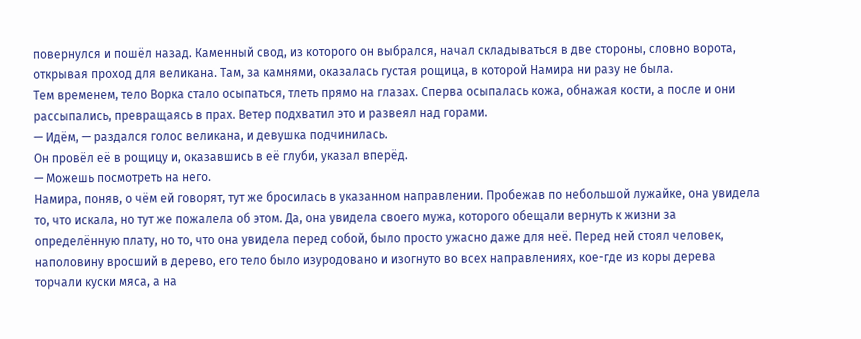повернулся и пошёл назад. Каменный свод, из которого он выбрался, начал складываться в две стороны, словно ворота, открывая проход для великана. Там, за камнями, оказалась густая рощица, в которой Намира ни разу не была.
Тем временем, тело Ворка стало осыпаться, тлеть прямо на глазах. Сперва осыпалась кожа, обнажая кости, а после и они рассыпались, превращаясь в прах. Ветер подхватил это и развеял над горами.
— Идём, — раздался голос великана, и девушка подчинилась.
Он провёл её в рощицу и, оказавшись в её глуби, указал вперёд.
— Можешь посмотреть на него.
Намира, поняв, о чём ей говорят, тут же бросилась в указанном направлении. Пробежав по небольшой лужайке, она увидела то, что искала, но тут же пожалела об этом. Да, она увидела своего мужа, которого обещали вернуть к жизни за определённую плату, но то, что она увидела перед собой, было просто ужасно даже для неё. Перед ней стоял человек, наполовину вросший в дерево, его тело было изуродовано и изогнуто во всех направлениях, кое-где из коры дерева торчали куски мяса, а на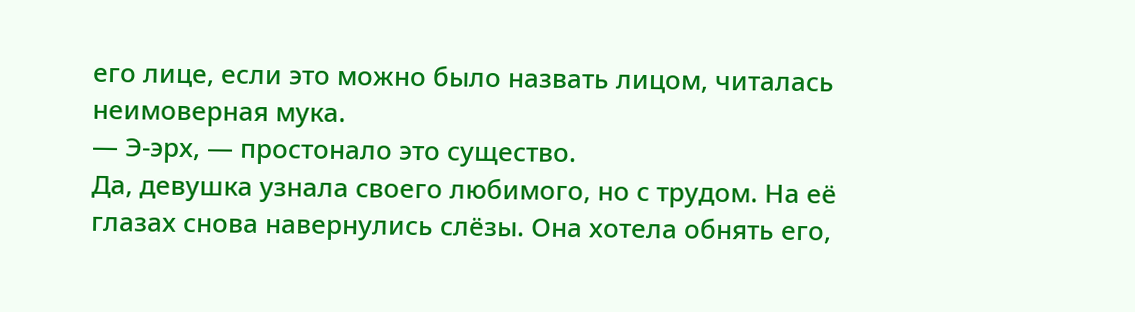его лице, если это можно было назвать лицом, читалась неимоверная мука.
— Э-эрх, — простонало это существо.
Да, девушка узнала своего любимого, но с трудом. На её глазах снова навернулись слёзы. Она хотела обнять его,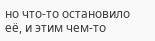но что-то остановило её, и этим чем-то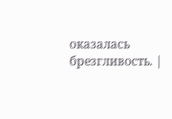оказалась брезгливость. |